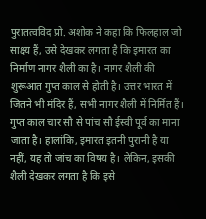पुरातत्वविद प्रो. अशोक ने कहा कि फिलहाल जो साक्ष्य हैं, उसे देखकर लगता है कि इमारत का निर्माण नागर शैली का है। नागर शैली की शुरूआत गुप्त काल से होती है। उत्तर भारत में जितने भी मंदिर हैं, सभी नागर शैली में निर्मित हैं। गुप्त काल चार सौ से पांच सौ ईस्वी पूर्व का माना जाता है। हालांकि, इमारत इतनी पुरानी है या नहीं, यह तो जांच का विषय है। लेकिन, इसकी शैली देखकर लगता है कि इसे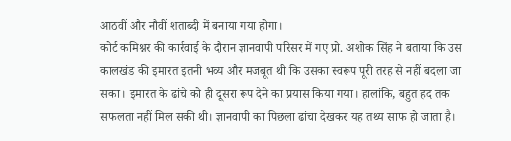आठवीं और नौवीं शताब्दी में बनाया गया होगा।
कोर्ट कमिश्नर की कार्रवाई के दौरान ज्ञानवापी परिसर में गए प्रो. अशोक सिंह ने बताया कि उस कालखंड की इमारत इतनी भव्य और मजबूत थी कि उसका स्वरूप पूरी तरह से नहीं बदला जा सका। इमारत के ढांचे को ही दूसरा रूप देने का प्रयास किया गया। हालांकि, बहुत हद तक सफलता नहीं मिल सकी थी। ज्ञानवापी का पिछला ढांचा देखकर यह तथ्य साफ हो जाता है।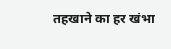तहखाने का हर खंभा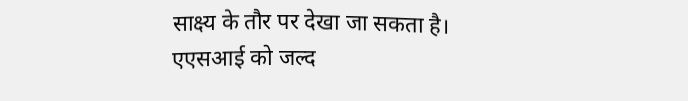साक्ष्य के तौर पर देखा जा सकता है। एएसआई को जल्द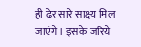ही ढेर सारे साक्ष्य मिल जाएंगे। इसके जरिये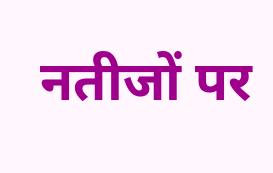नतीजों पर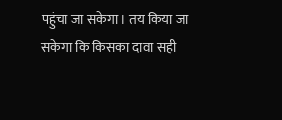पहुंचा जा सकेगा। तय किया जा सकेगा कि किसका दावा सही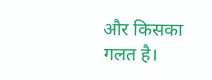और किसका गलत है।